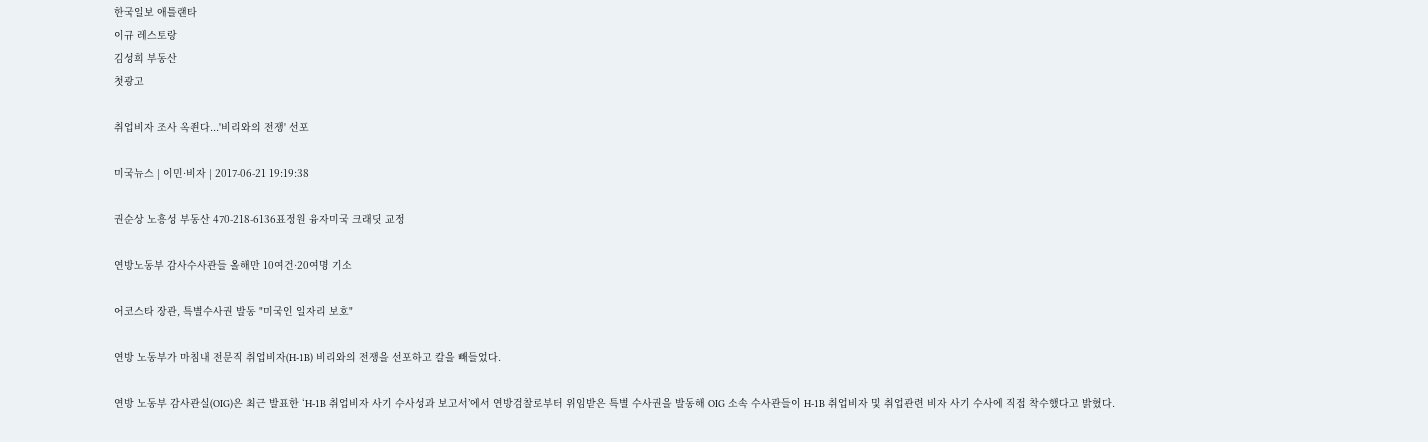한국일보 애틀랜타
이규 레스토랑
김성희 부동산
첫광고

취업비자 조사 옥죈다...'비리와의 전쟁' 선포

미국뉴스 | 이민·비자 | 2017-06-21 19:19:38

권순상 노흥성 부동산 470-218-6136표정원 융자미국 크래딧 교정

연방노동부 감사수사관들 올해만 10여건·20여명 기소

어코스타 장관, 특별수사권 발동 "미국인 일자리 보호"

연방 노동부가 마침내 전문직 취업비자(H-1B) 비리와의 전쟁을 선포하고 칼을 빼들었다.

연방 노동부 감사관실(OIG)은 최근 발표한 ‘H-1B 취업비자 사기 수사성과 보고서’에서 연방검찰로부터 위임받은 특별 수사권을 발동해 OIG 소속 수사관들이 H-1B 취업비자 및 취업관련 비자 사기 수사에 직접 착수했다고 밝혔다.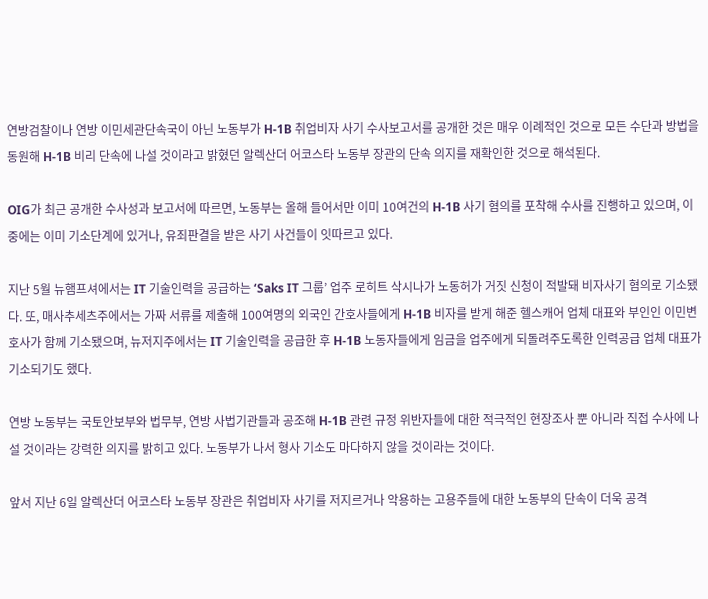연방검찰이나 연방 이민세관단속국이 아닌 노동부가 H-1B 취업비자 사기 수사보고서를 공개한 것은 매우 이례적인 것으로 모든 수단과 방법을 동원해 H-1B 비리 단속에 나설 것이라고 밝혔던 알렉산더 어코스타 노동부 장관의 단속 의지를 재확인한 것으로 해석된다.

OIG가 최근 공개한 수사성과 보고서에 따르면, 노동부는 올해 들어서만 이미 10여건의 H-1B 사기 혐의를 포착해 수사를 진행하고 있으며, 이 중에는 이미 기소단계에 있거나, 유죄판결을 받은 사기 사건들이 잇따르고 있다.

지난 5월 뉴햄프셔에서는 IT 기술인력을 공급하는 ‘Saks IT 그룹’ 업주 로히트 삭시나가 노동허가 거짓 신청이 적발돼 비자사기 혐의로 기소됐다. 또, 매사추세츠주에서는 가짜 서류를 제출해 100여명의 외국인 간호사들에게 H-1B 비자를 받게 해준 헬스캐어 업체 대표와 부인인 이민변호사가 함께 기소됐으며, 뉴저지주에서는 IT 기술인력을 공급한 후 H-1B 노동자들에게 임금을 업주에게 되돌려주도록한 인력공급 업체 대표가 기소되기도 했다.

연방 노동부는 국토안보부와 법무부, 연방 사법기관들과 공조해 H-1B 관련 규정 위반자들에 대한 적극적인 현장조사 뿐 아니라 직접 수사에 나설 것이라는 강력한 의지를 밝히고 있다. 노동부가 나서 형사 기소도 마다하지 않을 것이라는 것이다.

앞서 지난 6일 알렉산더 어코스타 노동부 장관은 취업비자 사기를 저지르거나 악용하는 고용주들에 대한 노동부의 단속이 더욱 공격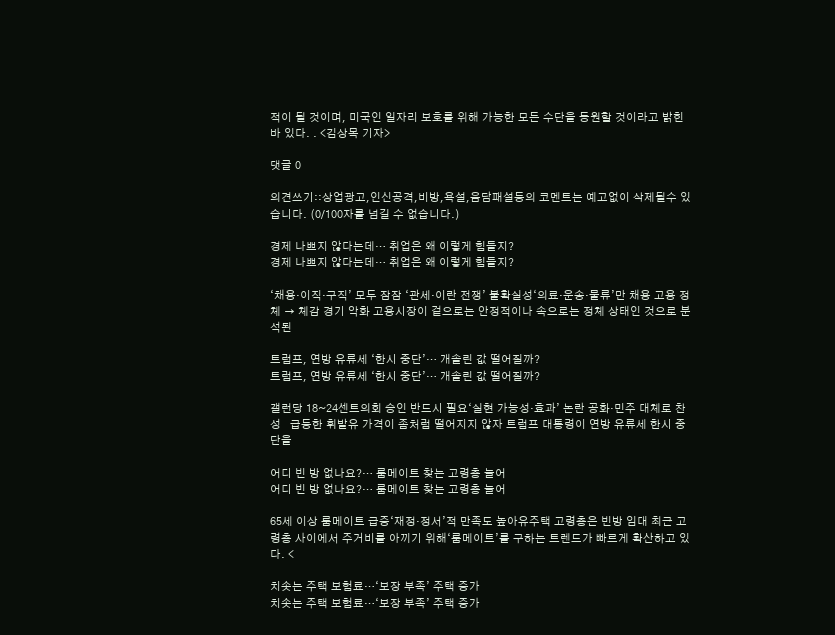적이 될 것이며, 미국인 일자리 보호를 위해 가능한 모든 수단을 동원할 것이라고 밝힌 바 있다. . <김상목 기자>

댓글 0

의견쓰기::상업광고,인신공격,비방,욕설,음담패설등의 코멘트는 예고없이 삭제될수 있습니다. (0/100자를 넘길 수 없습니다.)

경제 나쁘지 않다는데… 취업은 왜 이렇게 힘들지?
경제 나쁘지 않다는데… 취업은 왜 이렇게 힘들지?

‘채용·이직·구직’ 모두 잠잠 ‘관세·이란 전쟁’ 불확실성‘의료·운송·물류’만 채용 고용 정체 → 체감 경기 악화 고용시장이 겉으로는 안정적이나 속으로는 정체 상태인 것으로 분석된

트럼프, 연방 유류세 ‘한시 중단’… 개솔린 값 떨어질까?
트럼프, 연방 유류세 ‘한시 중단’… 개솔린 값 떨어질까?

갤런당 18~24센트의회 승인 반드시 필요‘실현 가능성·효과’ 논란 공화·민주 대체로 찬성   급등한 휘발유 가격이 좀처럼 떨어지지 않자 트럼프 대통령이 연방 유류세 한시 중단을

어디 빈 방 없나요?… 룸메이트 찾는 고령층 늘어
어디 빈 방 없나요?… 룸메이트 찾는 고령층 늘어

65세 이상 룸메이트 급증‘재정·정서’적 만족도 높아유주택 고령층은 빈방 임대 최근 고령층 사이에서 주거비를 아끼기 위해‘룸메이트’를 구하는 트렌드가 빠르게 확산하고 있다. <

치솟는 주택 보험료…‘보장 부족’ 주택 증가
치솟는 주택 보험료…‘보장 부족’ 주택 증가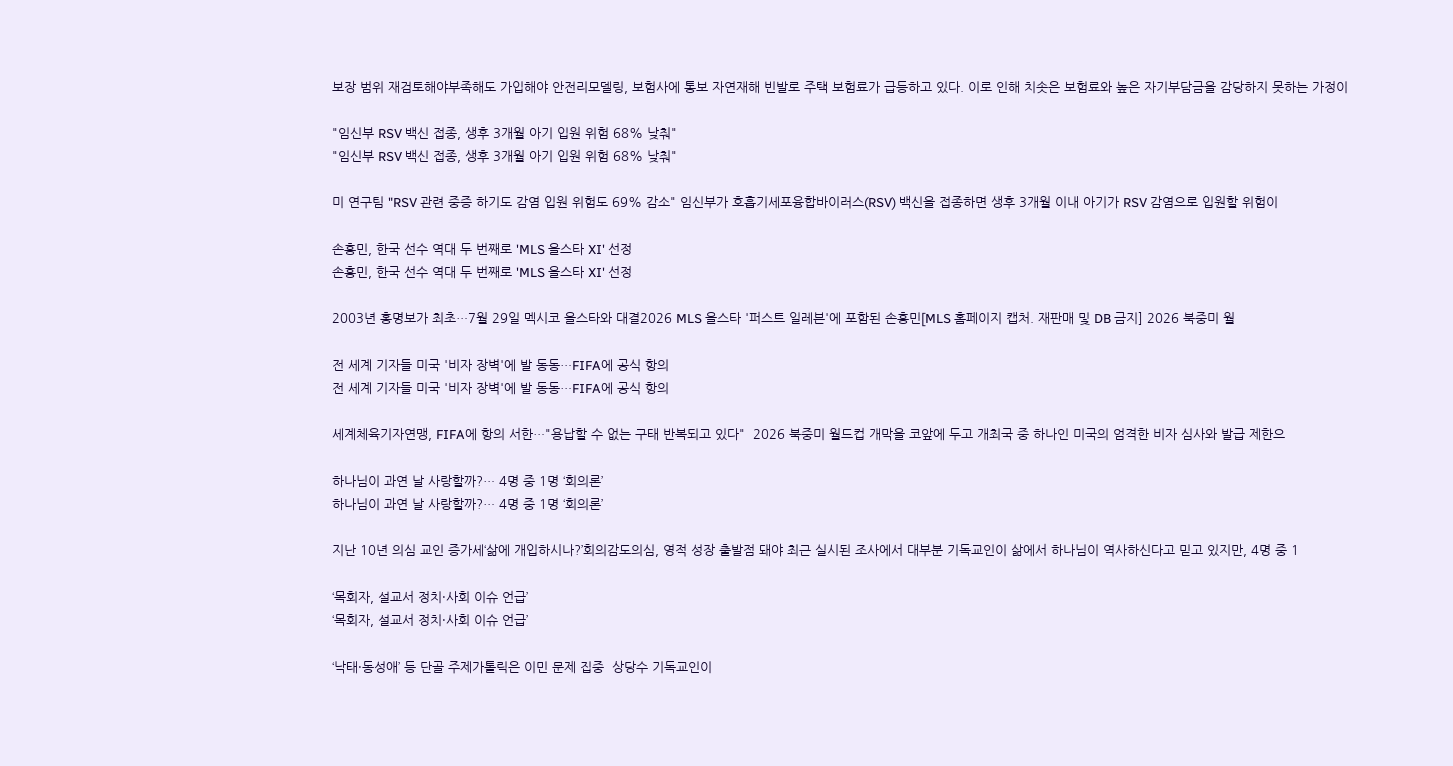보장 범위 재검토해야부족해도 가입해야 안전리모델링, 보험사에 통보 자연재해 빈발로 주택 보험료가 급등하고 있다. 이로 인해 치솟은 보험료와 높은 자기부담금을 감당하지 못하는 가정이

"임신부 RSV 백신 접종, 생후 3개월 아기 입원 위험 68% 낮춰"
"임신부 RSV 백신 접종, 생후 3개월 아기 입원 위험 68% 낮춰"

미 연구팀 "RSV 관련 중증 하기도 감염 입원 위험도 69% 감소" 임신부가 호흡기세포융합바이러스(RSV) 백신을 접종하면 생후 3개월 이내 아기가 RSV 감염으로 입원할 위험이

손흥민, 한국 선수 역대 두 번째로 'MLS 올스타 XI' 선정
손흥민, 한국 선수 역대 두 번째로 'MLS 올스타 XI' 선정

2003년 홍명보가 최초…7월 29일 멕시코 올스타와 대결2026 MLS 올스타 '퍼스트 일레븐'에 포함된 손흥민[MLS 홈페이지 캡처. 재판매 및 DB 금지] 2026 북중미 월

전 세계 기자들 미국 '비자 장벽'에 발 동동…FIFA에 공식 항의
전 세계 기자들 미국 '비자 장벽'에 발 동동…FIFA에 공식 항의

세계체육기자연맹, FIFA에 항의 서한…"용납할 수 없는 구태 반복되고 있다"  2026 북중미 월드컵 개막을 코앞에 두고 개최국 중 하나인 미국의 엄격한 비자 심사와 발급 제한으

하나님이 과연 날 사랑할까?… 4명 중 1명 ‘회의론’
하나님이 과연 날 사랑할까?… 4명 중 1명 ‘회의론’

지난 10년 의심 교인 증가세‘삶에 개입하시나?’회의감도의심, 영적 성장 출발점 돼야 최근 실시된 조사에서 대부분 기독교인이 삶에서 하나님이 역사하신다고 믿고 있지만, 4명 중 1

‘목회자, 설교서 정치·사회 이슈 언급’
‘목회자, 설교서 정치·사회 이슈 언급’

‘낙태·동성애’ 등 단골 주제가톨릭은 이민 문제 집중  상당수 기독교인이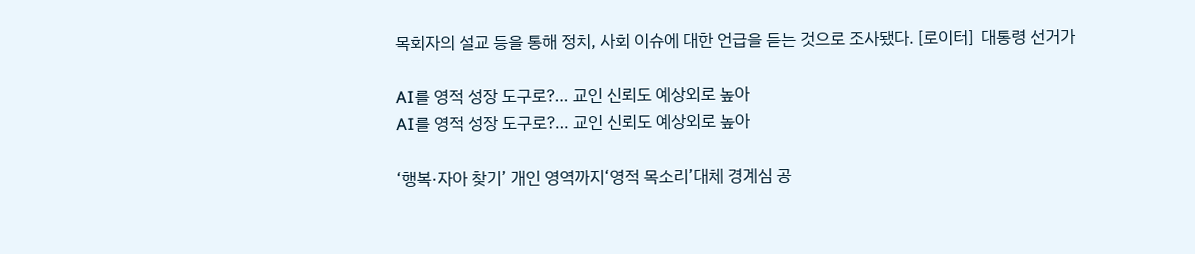목회자의 설교 등을 통해 정치, 사회 이슈에 대한 언급을 듣는 것으로 조사됐다. [로이터]  대통령 선거가

AI를 영적 성장 도구로?… 교인 신뢰도 예상외로 높아
AI를 영적 성장 도구로?… 교인 신뢰도 예상외로 높아

‘행복·자아 찾기’ 개인 영역까지‘영적 목소리’대체 경계심 공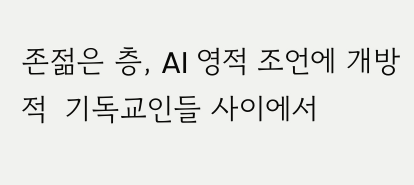존젊은 층, AI 영적 조언에 개방적  기독교인들 사이에서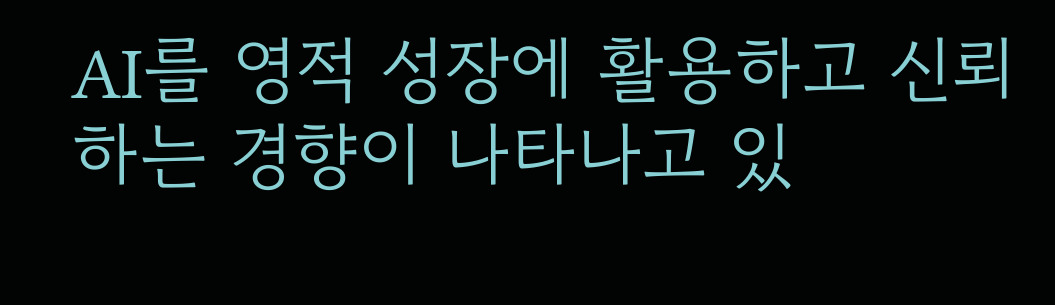AI를 영적 성장에 활용하고 신뢰하는 경향이 나타나고 있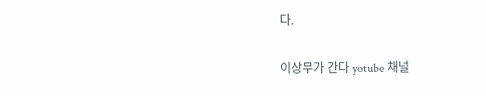다.

이상무가 간다 yotube 채널